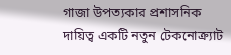গাজা উপত্যকার প্রশাসনিক দায়িত্ব একটি নতুন টেকনোক্র্যাট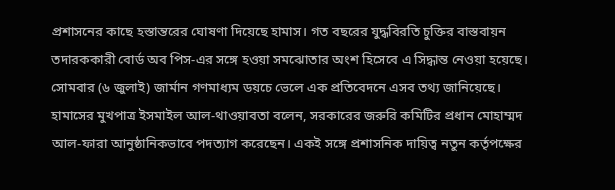প্রশাসনের কাছে হস্তান্তরের ঘোষণা দিয়েছে হামাস। গত বছরের যুদ্ধবিরতি চুক্তির বাস্তবায়ন তদারককারী বোর্ড অব পিস-এর সঙ্গে হওয়া সমঝোতার অংশ হিসেবে এ সিদ্ধান্ত নেওয়া হয়েছে।
সোমবার (৬ জুলাই) জার্মান গণমাধ্যম ডয়চে ভেলে এক প্রতিবেদনে এসব তথ্য জানিয়েছে।
হামাসের মুখপাত্র ইসমাইল আল-থাওয়াবতা বলেন, সরকারের জরুরি কমিটির প্রধান মোহাম্মদ আল-ফারা আনুষ্ঠানিকভাবে পদত্যাগ করেছেন। একই সঙ্গে প্রশাসনিক দায়িত্ব নতুন কর্তৃপক্ষের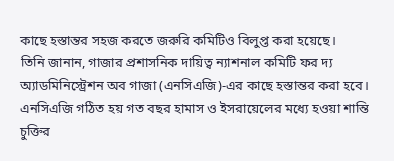কাছে হস্তান্তর সহজ করতে জরুরি কমিটিও বিলুপ্ত করা হয়েছে।
তিনি জানান, গাজার প্রশাসনিক দায়িত্ব ন্যাশনাল কমিটি ফর দ্য অ্যাডমিনিস্ট্রেশন অব গাজা (এনসিএজি)-এর কাছে হস্তান্তর করা হবে।
এনসিএজি গঠিত হয় গত বছর হামাস ও ইসরায়েলের মধ্যে হওয়া শান্তি চুক্তির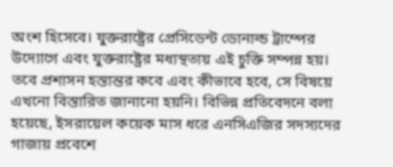অংশ হিসেবে। যুক্তরাষ্ট্রের প্রেসিডেন্ট ডোনাল্ড ট্রাম্পের উদ্যোগে এবং যুক্তরাষ্ট্রের মধ্যস্থতায় এই চুক্তি সম্পন্ন হয়।
তবে প্রশাসন হস্তান্তর কবে এবং কীভাবে হবে, সে বিষয়ে এখনো বিস্তারিত জানানো হয়নি। বিভিন্ন প্রতিবেদনে বলা হয়েছে, ইসরায়েল কয়েক মাস ধরে এনসিএজির সদস্যদের গাজায় প্রবেশে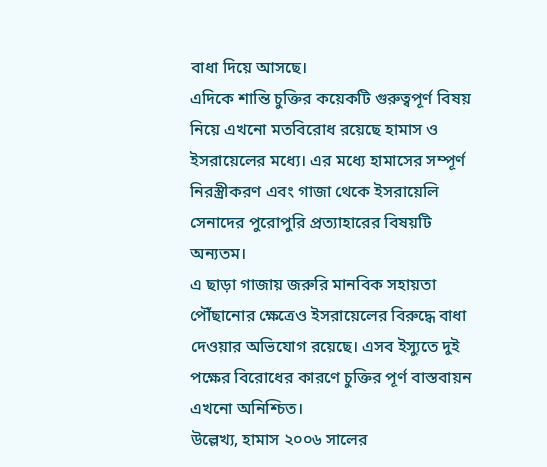বাধা দিয়ে আসছে।
এদিকে শান্তি চুক্তির কয়েকটি গুরুত্বপূর্ণ বিষয় নিয়ে এখনো মতবিরোধ রয়েছে হামাস ও ইসরায়েলের মধ্যে। এর মধ্যে হামাসের সম্পূর্ণ নিরস্ত্রীকরণ এবং গাজা থেকে ইসরায়েলি সেনাদের পুরোপুরি প্রত্যাহারের বিষয়টি অন্যতম।
এ ছাড়া গাজায় জরুরি মানবিক সহায়তা পৌঁছানোর ক্ষেত্রেও ইসরায়েলের বিরুদ্ধে বাধা দেওয়ার অভিযোগ রয়েছে। এসব ইস্যুতে দুই পক্ষের বিরোধের কারণে চুক্তির পূর্ণ বাস্তবায়ন এখনো অনিশ্চিত।
উল্লেখ্য, হামাস ২০০৬ সালের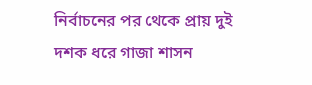নির্বাচনের পর থেকে প্রায় দুই দশক ধরে গাজা শাসন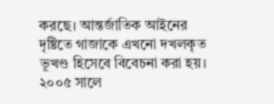করছে। আন্তর্জাতিক আইনের দৃষ্টিতে গাজাকে এখনো দখলকৃত ভূখণ্ড হিসেবে বিবেচনা করা হয়। ২০০৫ সালে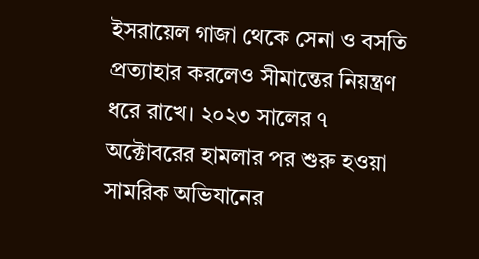ইসরায়েল গাজা থেকে সেনা ও বসতি প্রত্যাহার করলেও সীমান্তের নিয়ন্ত্রণ ধরে রাখে। ২০২৩ সালের ৭ অক্টোবরের হামলার পর শুরু হওয়া সামরিক অভিযানের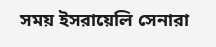সময় ইসরায়েলি সেনারা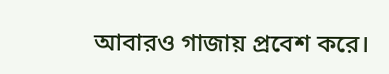আবারও গাজায় প্রবেশ করে।